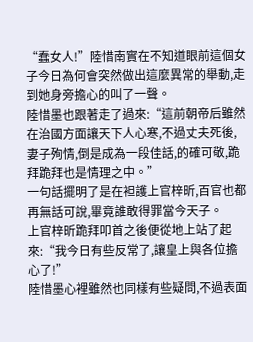“蠢女人!”陸惜南實在不知道眼前這個女子今日為何會突然做出這麼異常的舉動,走到她身旁擔心的叫了一聲。
陸惜墨也跟著走了過來:“這前朝帝后雖然在治國方面讓天下人心寒,不過丈夫死後,妻子殉情,倒是成為一段佳話,的確可敬,跪拜跪拜也是情理之中。”
一句話擺明了是在袒護上官梓昕,百官也都再無話可說,畢竟誰敢得罪當今天子。
上官梓昕跪拜叩首之後便從地上站了起來:“我今日有些反常了,讓皇上與各位擔心了!”
陸惜墨心裡雖然也同樣有些疑問,不過表面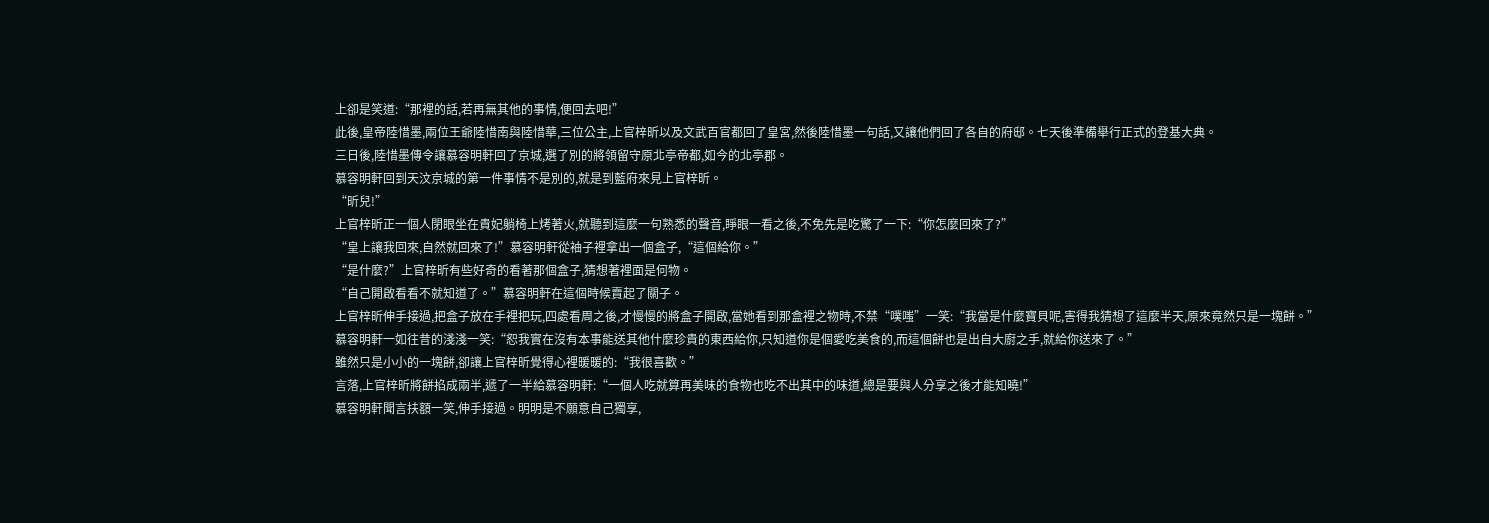上卻是笑道:“那裡的話,若再無其他的事情,便回去吧!”
此後,皇帝陸惜墨,兩位王爺陸惜南與陸惜華,三位公主,上官梓昕以及文武百官都回了皇宮,然後陸惜墨一句話,又讓他們回了各自的府邸。七天後準備舉行正式的登基大典。
三日後,陸惜墨傳令讓慕容明軒回了京城,選了別的將領留守原北亭帝都,如今的北亭郡。
慕容明軒回到天汶京城的第一件事情不是別的,就是到藍府來見上官梓昕。
“昕兒!”
上官梓昕正一個人閉眼坐在貴妃躺椅上烤著火,就聽到這麼一句熟悉的聲音,睜眼一看之後,不免先是吃驚了一下:“你怎麼回來了?”
“皇上讓我回來,自然就回來了!”慕容明軒從袖子裡拿出一個盒子,“這個給你。”
“是什麼?”上官梓昕有些好奇的看著那個盒子,猜想著裡面是何物。
“自己開啟看看不就知道了。”慕容明軒在這個時候賣起了關子。
上官梓昕伸手接過,把盒子放在手裡把玩,四處看周之後,才慢慢的將盒子開啟,當她看到那盒裡之物時,不禁“噗嗤”一笑:“我當是什麼寶貝呢,害得我猜想了這麼半天,原來竟然只是一塊餅。”
慕容明軒一如往昔的淺淺一笑:“恕我實在沒有本事能送其他什麼珍貴的東西給你,只知道你是個愛吃美食的,而這個餅也是出自大廚之手,就給你送來了。”
雖然只是小小的一塊餅,卻讓上官梓昕覺得心裡暖暖的:“我很喜歡。”
言落,上官梓昕將餅掐成兩半,遞了一半給慕容明軒:“一個人吃就算再美味的食物也吃不出其中的味道,總是要與人分享之後才能知曉!”
慕容明軒聞言扶額一笑,伸手接過。明明是不願意自己獨享,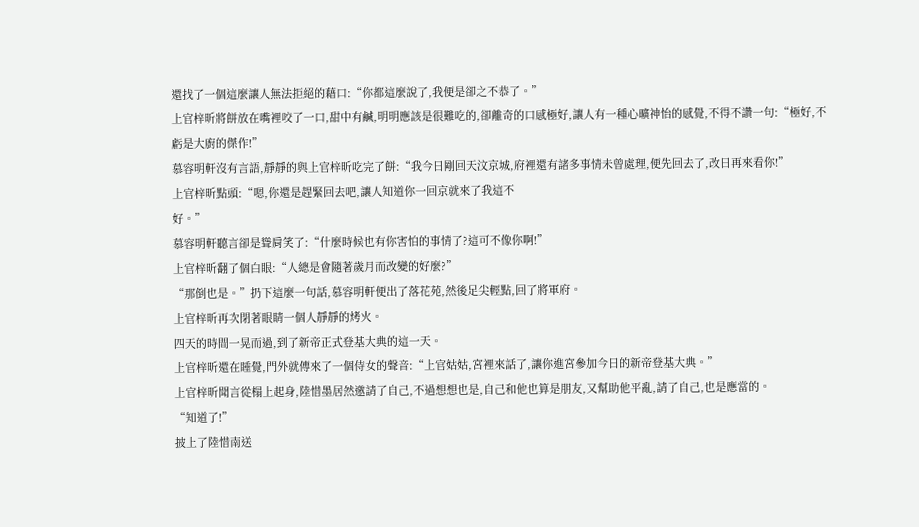還找了一個這麼讓人無法拒絕的藉口:“你都這麼說了,我便是卻之不恭了。”
上官梓昕將餅放在嘴裡咬了一口,甜中有鹹,明明應該是很難吃的,卻離奇的口感極好,讓人有一種心曠神怡的感覺,不得不讚一句:“極好,不虧是大廚的傑作!”
慕容明軒沒有言語,靜靜的與上官梓昕吃完了餅:“我今日剛回天汶京城,府裡還有諸多事情未曾處理,便先回去了,改日再來看你!”
上官梓昕點頭:“嗯,你還是趕緊回去吧,讓人知道你一回京就來了我這不
好。”
慕容明軒聽言卻是聳肩笑了:“什麼時候也有你害怕的事情了?這可不像你啊!”
上官梓昕翻了個白眼:“人總是會隨著歲月而改變的好麼?”
“那倒也是。”扔下這麼一句話,慕容明軒便出了落花苑,然後足尖輕點,回了將軍府。
上官梓昕再次閉著眼睛一個人靜靜的烤火。
四天的時間一晃而過,到了新帝正式登基大典的這一天。
上官梓昕還在睡覺,門外就傳來了一個侍女的聲音:“上官姑姑,宮裡來話了,讓你進宮參加今日的新帝登基大典。”
上官梓昕聞言從榻上起身,陸惜墨居然邀請了自己,不過想想也是,自己和他也算是朋友,又幫助他平亂,請了自己,也是應當的。
“知道了!”
披上了陸惜南送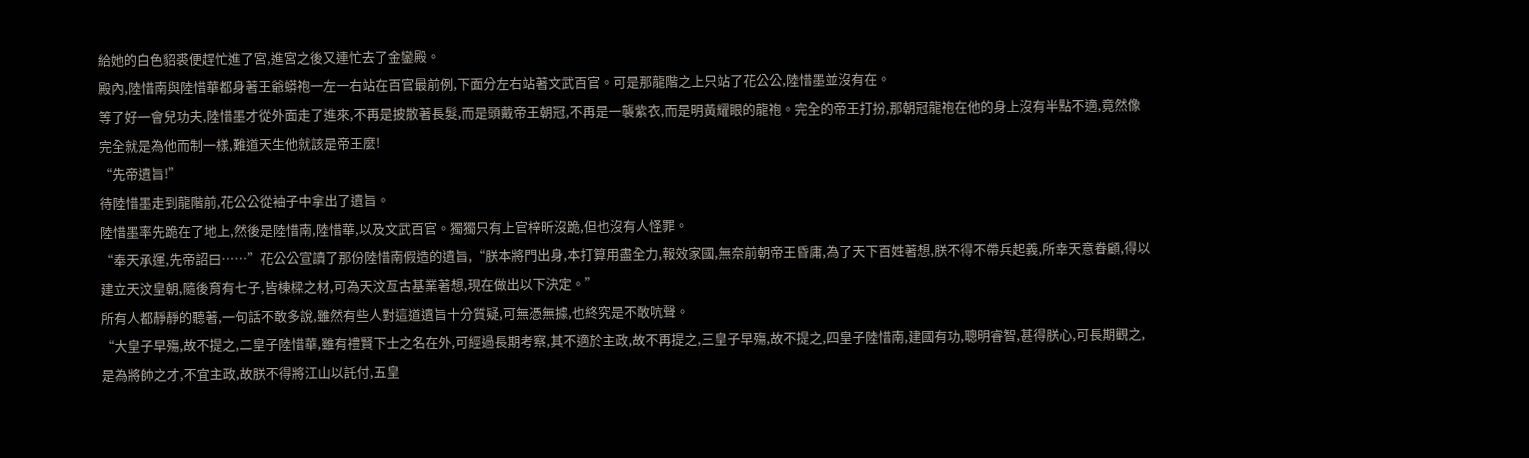給她的白色貂裘便趕忙進了宮,進宮之後又連忙去了金鑾殿。
殿內,陸惜南與陸惜華都身著王爺蟒袍一左一右站在百官最前例,下面分左右站著文武百官。可是那龍階之上只站了花公公,陸惜墨並沒有在。
等了好一會兒功夫,陸惜墨才從外面走了進來,不再是披散著長髮,而是頭戴帝王朝冠,不再是一襲紫衣,而是明黃耀眼的龍袍。完全的帝王打扮,那朝冠龍袍在他的身上沒有半點不適,竟然像完全就是為他而制一樣,難道天生他就該是帝王麼!
“先帝遺旨!”
待陸惜墨走到龍階前,花公公從袖子中拿出了遺旨。
陸惜墨率先跪在了地上,然後是陸惜南,陸惜華,以及文武百官。獨獨只有上官梓昕沒跪,但也沒有人怪罪。
“奉天承運,先帝詔曰……”花公公宣讀了那份陸惜南假造的遺旨,“朕本將門出身,本打算用盡全力,報效家國,無奈前朝帝王昏庸,為了天下百姓著想,朕不得不帶兵起義,所幸天意眷顧,得以建立天汶皇朝,隨後育有七子,皆棟樑之材,可為天汶亙古基業著想,現在做出以下決定。”
所有人都靜靜的聽著,一句話不敢多說,雖然有些人對這道遺旨十分質疑,可無憑無據,也終究是不敢吭聲。
“大皇子早殤,故不提之,二皇子陸惜華,雖有禮賢下士之名在外,可經過長期考察,其不適於主政,故不再提之,三皇子早殤,故不提之,四皇子陸惜南,建國有功,聰明睿智,甚得朕心,可長期觀之,是為將帥之才,不宜主政,故朕不得將江山以託付,五皇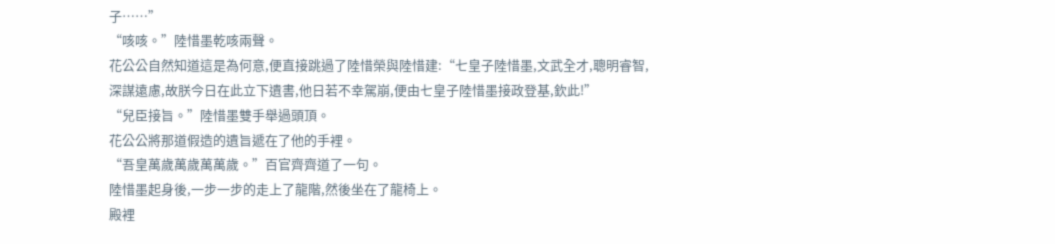子……”
“咳咳。”陸惜墨乾咳兩聲。
花公公自然知道這是為何意,便直接跳過了陸惜榮與陸惜建:“七皇子陸惜墨,文武全才,聰明睿智,深謀遠慮,故朕今日在此立下遺書,他日若不幸駕崩,便由七皇子陸惜墨接政登基,欽此!”
“兒臣接旨。”陸惜墨雙手舉過頭頂。
花公公將那道假造的遺旨遞在了他的手裡。
“吾皇萬歲萬歲萬萬歲。”百官齊齊道了一句。
陸惜墨起身後,一步一步的走上了龍階,然後坐在了龍椅上。
殿裡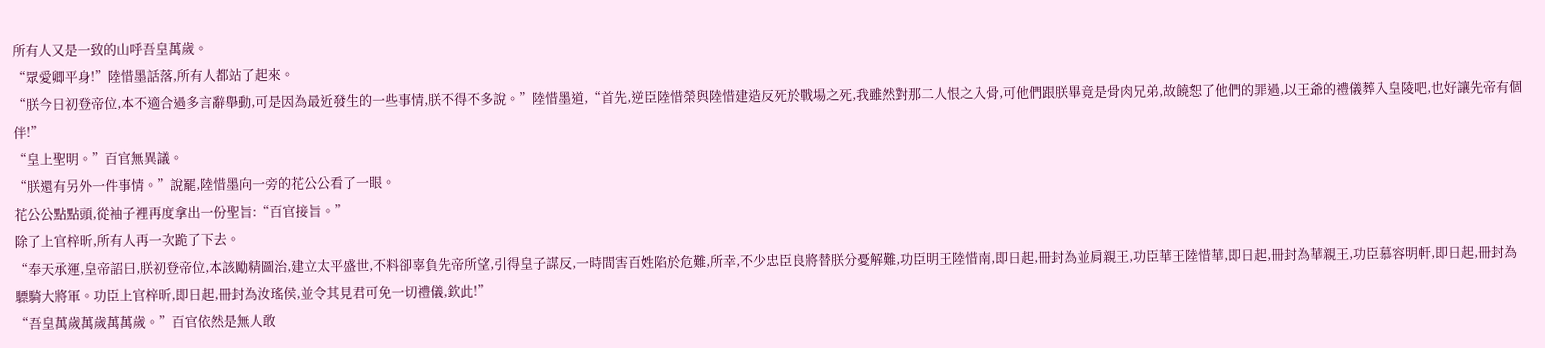所有人又是一致的山呼吾皇萬歲。
“眾愛卿平身!”陸惜墨話落,所有人都站了起來。
“朕今日初登帝位,本不適合過多言辭舉動,可是因為最近發生的一些事情,朕不得不多說。”陸惜墨道,“首先,逆臣陸惜榮與陸惜建造反死於戰場之死,我雖然對那二人恨之入骨,可他們跟朕畢竟是骨肉兄弟,故饒恕了他們的罪過,以王爺的禮儀葬入皇陵吧,也好讓先帝有個伴!”
“皇上聖明。”百官無異議。
“朕還有另外一件事情。”說罷,陸惜墨向一旁的花公公看了一眼。
花公公點點頭,從袖子裡再度拿出一份聖旨:“百官接旨。”
除了上官梓昕,所有人再一次跪了下去。
“奉天承運,皇帝詔曰,朕初登帝位,本該勵精圖治,建立太平盛世,不料卻辜負先帝所望,引得皇子謀反,一時間害百姓陷於危難,所幸,不少忠臣良將替朕分憂解難,功臣明王陸惜南,即日起,冊封為並肩親王,功臣華王陸惜華,即日起,冊封為華親王,功臣慕容明軒,即日起,冊封為驃騎大將軍。功臣上官梓昕,即日起,冊封為汝瑤侯,並令其見君可免一切禮儀,欽此!”
“吾皇萬歲萬歲萬萬歲。”百官依然是無人敢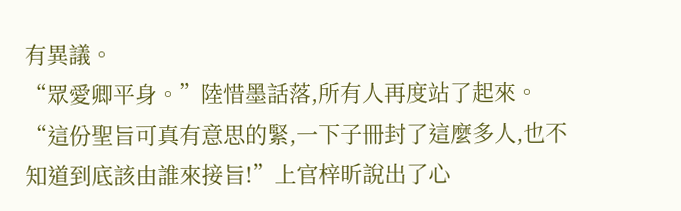有異議。
“眾愛卿平身。”陸惜墨話落,所有人再度站了起來。
“這份聖旨可真有意思的緊,一下子冊封了這麼多人,也不知道到底該由誰來接旨!”上官梓昕說出了心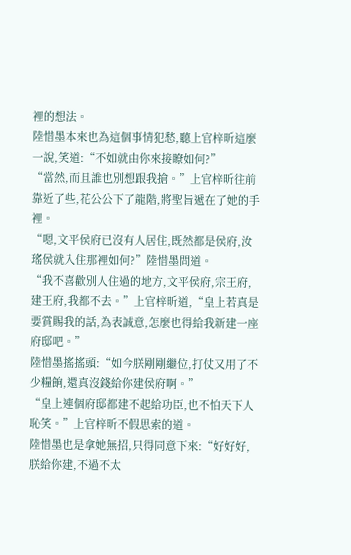裡的想法。
陸惜墨本來也為這個事情犯愁,聽上官梓昕這麼一說,笑道:“不如就由你來接瞭如何?”
“當然,而且誰也別想跟我搶。”上官梓昕往前靠近了些,花公公下了龍階,將聖旨遞在了她的手裡。
“嗯,文平侯府已沒有人居住,既然都是侯府,汝瑤侯就入住那裡如何?”陸惜墨問道。
“我不喜歡別人住過的地方,文平侯府,宗王府,建王府,我都不去。”上官梓昕道,“皇上若真是要賞賜我的話,為表誠意,怎麼也得給我新建一座府邸吧。”
陸惜墨搖搖頭:“如今朕剛剛繼位,打仗又用了不少糧餉,還真沒錢給你建侯府啊。”
“皇上連個府邸都建不起給功臣,也不怕天下人恥笑。”上官梓昕不假思索的道。
陸惜墨也是拿她無招,只得同意下來:“好好好,朕給你建,不過不太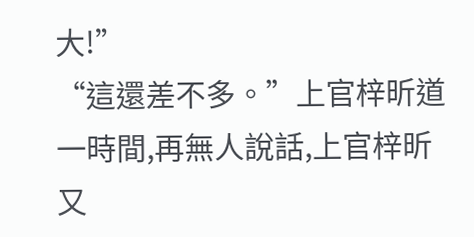大!”
“這還差不多。”上官梓昕道一時間,再無人說話,上官梓昕又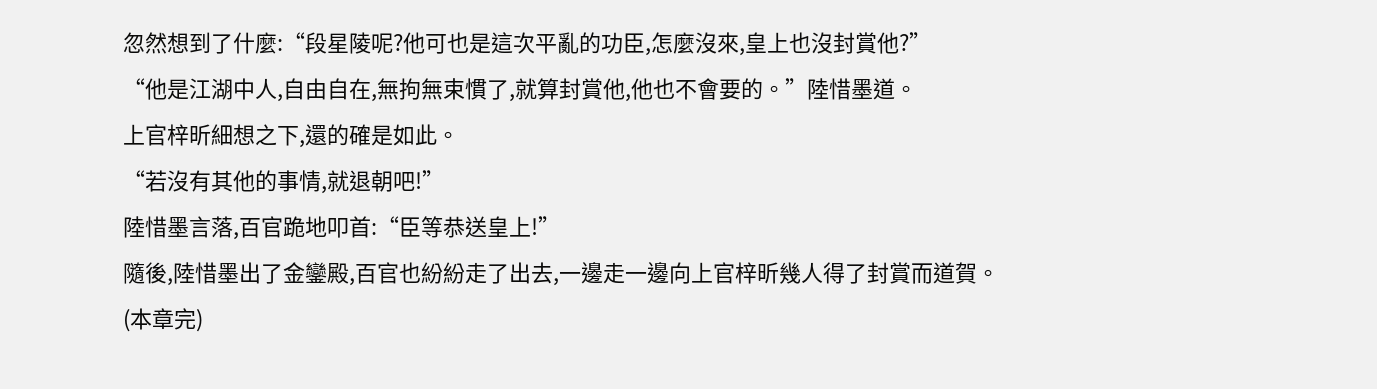忽然想到了什麼:“段星陵呢?他可也是這次平亂的功臣,怎麼沒來,皇上也沒封賞他?”
“他是江湖中人,自由自在,無拘無束慣了,就算封賞他,他也不會要的。”陸惜墨道。
上官梓昕細想之下,還的確是如此。
“若沒有其他的事情,就退朝吧!”
陸惜墨言落,百官跪地叩首:“臣等恭送皇上!”
隨後,陸惜墨出了金鑾殿,百官也紛紛走了出去,一邊走一邊向上官梓昕幾人得了封賞而道賀。
(本章完)